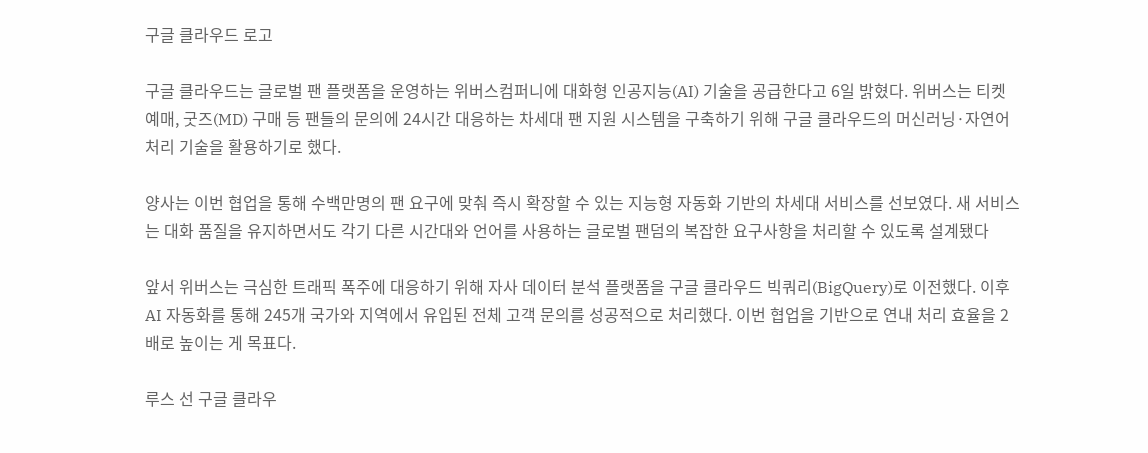구글 클라우드 로고

구글 클라우드는 글로벌 팬 플랫폼을 운영하는 위버스컴퍼니에 대화형 인공지능(AI) 기술을 공급한다고 6일 밝혔다. 위버스는 티켓 예매, 굿즈(MD) 구매 등 팬들의 문의에 24시간 대응하는 차세대 팬 지원 시스템을 구축하기 위해 구글 클라우드의 머신러닝·자연어 처리 기술을 활용하기로 했다.

양사는 이번 협업을 통해 수백만명의 팬 요구에 맞춰 즉시 확장할 수 있는 지능형 자동화 기반의 차세대 서비스를 선보였다. 새 서비스는 대화 품질을 유지하면서도 각기 다른 시간대와 언어를 사용하는 글로벌 팬덤의 복잡한 요구사항을 처리할 수 있도록 설계됐다

앞서 위버스는 극심한 트래픽 폭주에 대응하기 위해 자사 데이터 분석 플랫폼을 구글 클라우드 빅쿼리(BigQuery)로 이전했다. 이후 AI 자동화를 통해 245개 국가와 지역에서 유입된 전체 고객 문의를 성공적으로 처리했다. 이번 협업을 기반으로 연내 처리 효율을 2배로 높이는 게 목표다.

루스 선 구글 클라우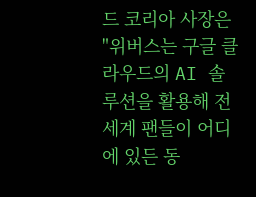드 코리아 사장은 "위버스는 구글 클라우드의 AI 솔루션을 활용해 전 세계 팬들이 어디에 있든 동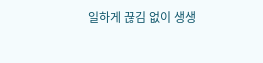일하게 끊김 없이 생생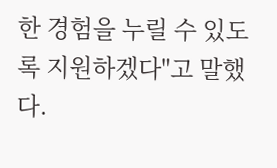한 경험을 누릴 수 있도록 지원하겠다"고 말했다.